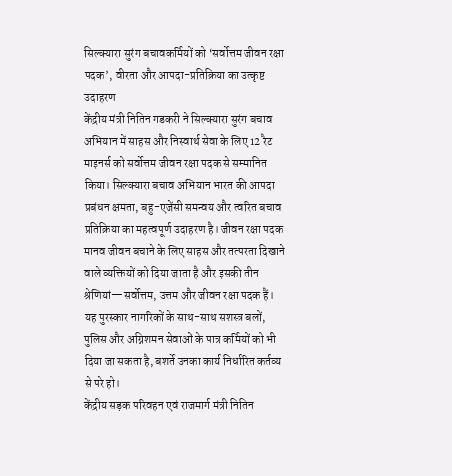सिल्क्यारा सुरंग बचावकर्मियों को ‘सर्वोत्तम जीवन रक्षा पदक’, वीरता और आपदा-प्रतिक्रिया का उत्कृष्ट उदाहरण
केंद्रीय मंत्री नितिन गडकरी ने सिल्क्यारा सुरंग बचाव अभियान में साहस और निस्वार्थ सेवा के लिए 12 रैट माइनर्स को सर्वोत्तम जीवन रक्षा पदक से सम्मानित किया। सिल्क्यारा बचाव अभियान भारत की आपदा प्रबंधन क्षमता, बहु-एजेंसी समन्वय और त्वरित बचाव प्रतिक्रिया का महत्वपूर्ण उदाहरण है। जीवन रक्षा पदक मानव जीवन बचाने के लिए साहस और तत्परता दिखाने वाले व्यक्तियों को दिया जाता है और इसकी तीन श्रेणियां—सर्वोत्तम, उत्तम और जीवन रक्षा पदक हैं। यह पुरस्कार नागरिकों के साथ-साथ सशस्त्र बलों, पुलिस और अग्निशमन सेवाओं के पात्र कर्मियों को भी दिया जा सकता है, बशर्ते उनका कार्य निर्धारित कर्तव्य से परे हो।
केंद्रीय सड़क परिवहन एवं राजमार्ग मंत्री नितिन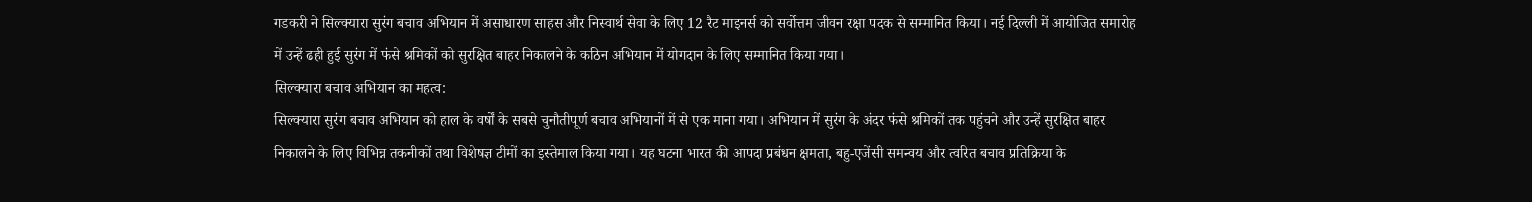गडकरी ने सिल्क्यारा सुरंग बचाव अभियान में असाधारण साहस और निस्वार्थ सेवा के लिए 12 रैट माइनर्स को सर्वोत्तम जीवन रक्षा पदक से सम्मानित किया। नई दिल्ली में आयोजित समारोह में उन्हें ढही हुई सुरंग में फंसे श्रमिकों को सुरक्षित बाहर निकालने के कठिन अभियान में योगदान के लिए सम्मानित किया गया।
सिल्क्यारा बचाव अभियान का महत्व:
सिल्क्यारा सुरंग बचाव अभियान को हाल के वर्षों के सबसे चुनौतीपूर्ण बचाव अभियानों में से एक माना गया। अभियान में सुरंग के अंदर फंसे श्रमिकों तक पहुंचने और उन्हें सुरक्षित बाहर निकालने के लिए विभिन्न तकनीकों तथा विशेषज्ञ टीमों का इस्तेमाल किया गया। यह घटना भारत की आपदा प्रबंधन क्षमता, बहु-एजेंसी समन्वय और त्वरित बचाव प्रतिक्रिया के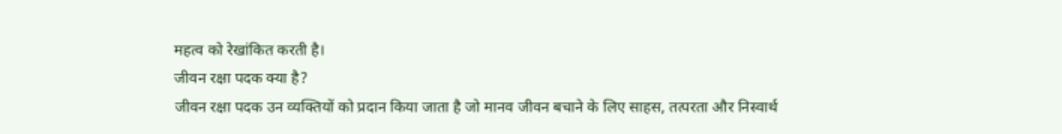महत्व को रेखांकित करती है।
जीवन रक्षा पदक क्या है?
जीवन रक्षा पदक उन व्यक्तियों को प्रदान किया जाता है जो मानव जीवन बचाने के लिए साहस, तत्परता और निस्वार्थ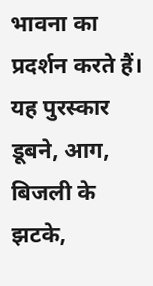भावना का प्रदर्शन करते हैं। यह पुरस्कार डूबने, आग, बिजली के झटके,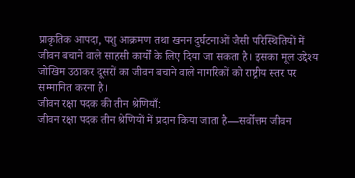प्राकृतिक आपदा, पशु आक्रमण तथा खनन दुर्घटनाओं जैसी परिस्थितियों में जीवन बचाने वाले साहसी कार्यों के लिए दिया जा सकता है। इसका मूल उद्देश्य जोखिम उठाकर दूसरों का जीवन बचाने वाले नागरिकों को राष्ट्रीय स्तर पर सम्मानित करना है।
जीवन रक्षा पदक की तीन श्रेणियाँ:
जीवन रक्षा पदक तीन श्रेणियों में प्रदान किया जाता है—सर्वोत्तम जीवन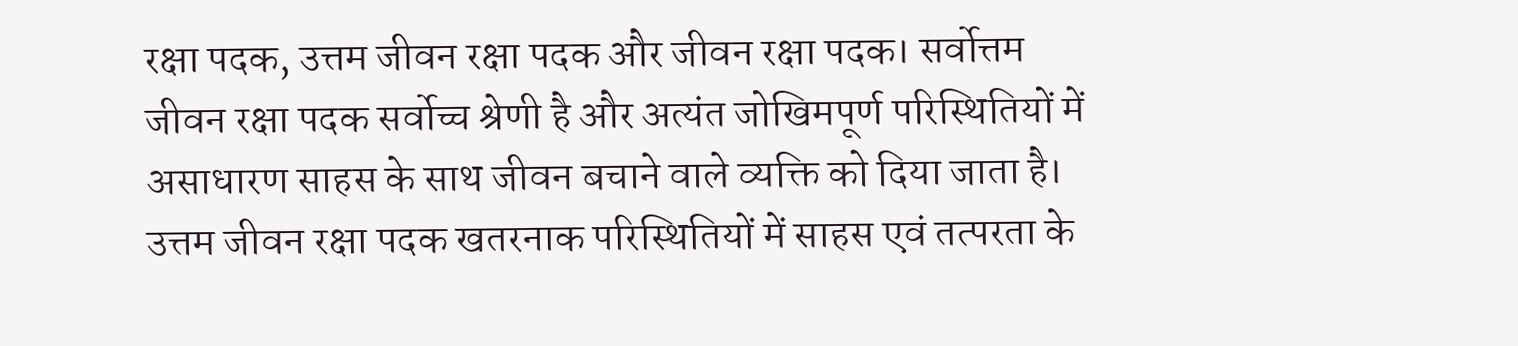रक्षा पदक, उत्तम जीवन रक्षा पदक और जीवन रक्षा पदक। सर्वोत्तम जीवन रक्षा पदक सर्वोच्च श्रेणी है और अत्यंत जोखिमपूर्ण परिस्थितियों में असाधारण साहस के साथ जीवन बचाने वाले व्यक्ति को दिया जाता है। उत्तम जीवन रक्षा पदक खतरनाक परिस्थितियों में साहस एवं तत्परता के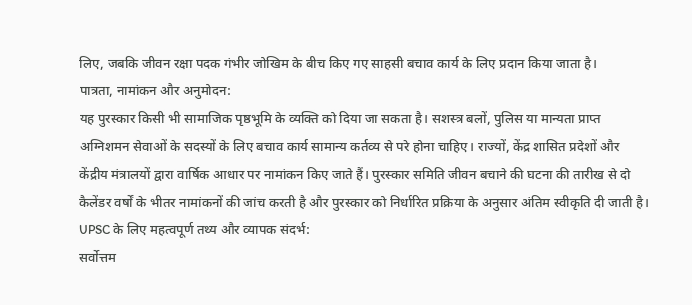लिए, जबकि जीवन रक्षा पदक गंभीर जोखिम के बीच किए गए साहसी बचाव कार्य के लिए प्रदान किया जाता है।
पात्रता, नामांकन और अनुमोदन:
यह पुरस्कार किसी भी सामाजिक पृष्ठभूमि के व्यक्ति को दिया जा सकता है। सशस्त्र बलों, पुलिस या मान्यता प्राप्त अग्निशमन सेवाओं के सदस्यों के लिए बचाव कार्य सामान्य कर्तव्य से परे होना चाहिए। राज्यों, केंद्र शासित प्रदेशों और केंद्रीय मंत्रालयों द्वारा वार्षिक आधार पर नामांकन किए जाते हैं। पुरस्कार समिति जीवन बचाने की घटना की तारीख से दो कैलेंडर वर्षों के भीतर नामांकनों की जांच करती है और पुरस्कार को निर्धारित प्रक्रिया के अनुसार अंतिम स्वीकृति दी जाती है।
UPSC के लिए महत्वपूर्ण तथ्य और व्यापक संदर्भ:
सर्वोत्तम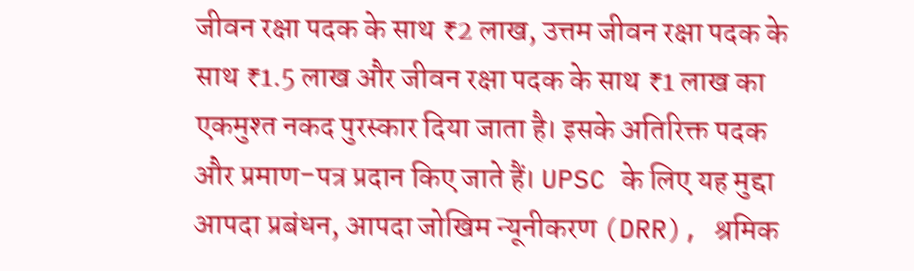जीवन रक्षा पदक के साथ ₹2 लाख, उत्तम जीवन रक्षा पदक के साथ ₹1.5 लाख और जीवन रक्षा पदक के साथ ₹1 लाख का एकमुश्त नकद पुरस्कार दिया जाता है। इसके अतिरिक्त पदक और प्रमाण-पत्र प्रदान किए जाते हैं। UPSC के लिए यह मुद्दा आपदा प्रबंधन, आपदा जोखिम न्यूनीकरण (DRR), श्रमिक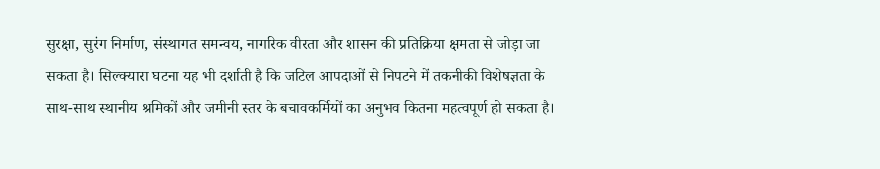सुरक्षा, सुरंग निर्माण, संस्थागत समन्वय, नागरिक वीरता और शासन की प्रतिक्रिया क्षमता से जोड़ा जा सकता है। सिल्क्यारा घटना यह भी दर्शाती है कि जटिल आपदाओं से निपटने में तकनीकी विशेषज्ञता के साथ-साथ स्थानीय श्रमिकों और जमीनी स्तर के बचावकर्मियों का अनुभव कितना महत्वपूर्ण हो सकता है।